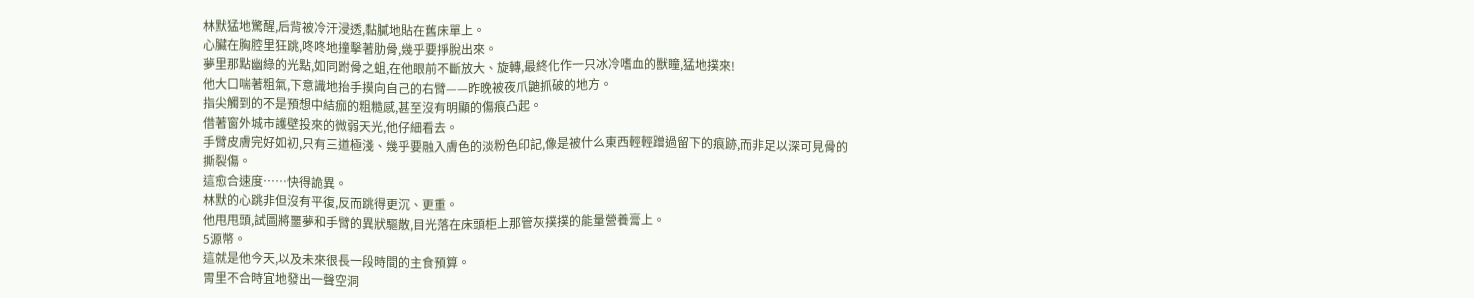林默猛地驚醒,后背被冷汗浸透,黏膩地貼在舊床單上。
心臟在胸腔里狂跳,咚咚地撞擊著肋骨,幾乎要掙脫出來。
夢里那點幽綠的光點,如同跗骨之蛆,在他眼前不斷放大、旋轉,最終化作一只冰冷嗜血的獸瞳,猛地撲來!
他大口喘著粗氣,下意識地抬手摸向自己的右臂——昨晚被夜爪鼬抓破的地方。
指尖觸到的不是預想中結痂的粗糙感,甚至沒有明顯的傷痕凸起。
借著窗外城市護壁投來的微弱天光,他仔細看去。
手臂皮膚完好如初,只有三道極淺、幾乎要融入膚色的淡粉色印記,像是被什么東西輕輕蹭過留下的痕跡,而非足以深可見骨的撕裂傷。
這愈合速度……快得詭異。
林默的心跳非但沒有平復,反而跳得更沉、更重。
他甩甩頭,試圖將噩夢和手臂的異狀驅散,目光落在床頭柜上那管灰撲撲的能量營養膏上。
5源幣。
這就是他今天,以及未來很長一段時間的主食預算。
胃里不合時宜地發出一聲空洞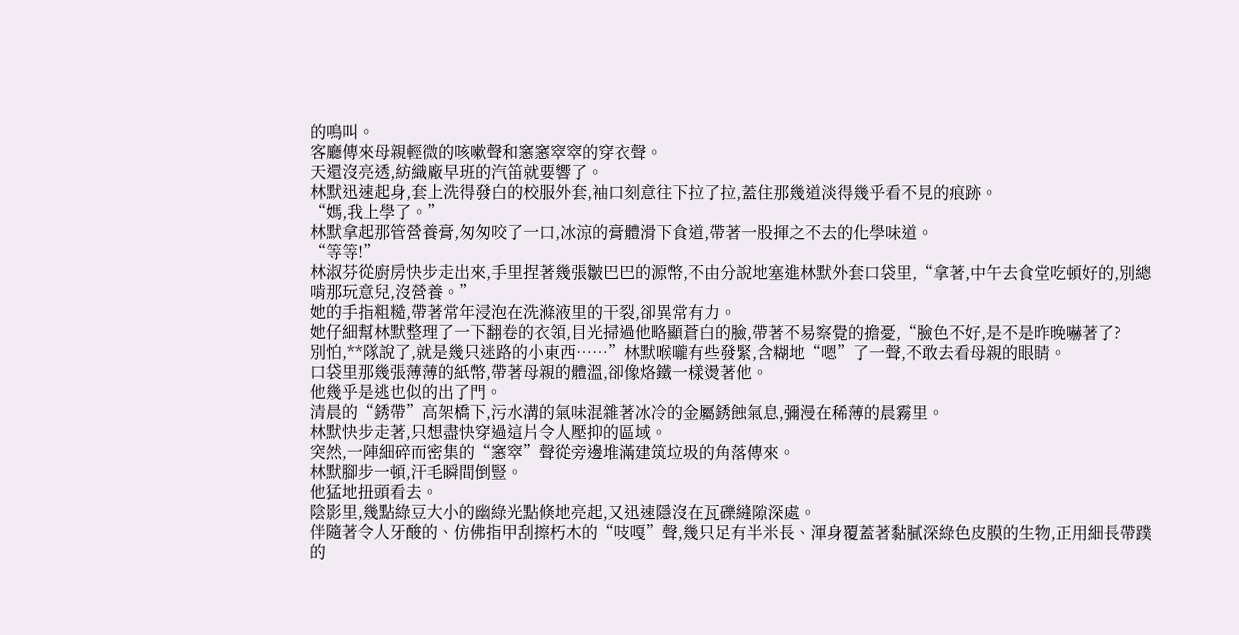的鳴叫。
客廳傳來母親輕微的咳嗽聲和窸窸窣窣的穿衣聲。
天還沒亮透,紡織廠早班的汽笛就要響了。
林默迅速起身,套上洗得發白的校服外套,袖口刻意往下拉了拉,蓋住那幾道淡得幾乎看不見的痕跡。
“媽,我上學了。”
林默拿起那管營養膏,匆匆咬了一口,冰涼的膏體滑下食道,帶著一股揮之不去的化學味道。
“等等!”
林淑芬從廚房快步走出來,手里捏著幾張皺巴巴的源幣,不由分說地塞進林默外套口袋里,“拿著,中午去食堂吃頓好的,別總啃那玩意兒,沒營養。”
她的手指粗糙,帶著常年浸泡在洗滌液里的干裂,卻異常有力。
她仔細幫林默整理了一下翻卷的衣領,目光掃過他略顯蒼白的臉,帶著不易察覺的擔憂,“臉色不好,是不是昨晚嚇著了?
別怕,**隊說了,就是幾只迷路的小東西……”林默喉嚨有些發緊,含糊地“嗯”了一聲,不敢去看母親的眼睛。
口袋里那幾張薄薄的紙幣,帶著母親的體溫,卻像烙鐵一樣燙著他。
他幾乎是逃也似的出了門。
清晨的“銹帶”高架橋下,污水溝的氣味混雜著冰冷的金屬銹蝕氣息,彌漫在稀薄的晨霧里。
林默快步走著,只想盡快穿過這片令人壓抑的區域。
突然,一陣細碎而密集的“窸窣”聲從旁邊堆滿建筑垃圾的角落傳來。
林默腳步一頓,汗毛瞬間倒豎。
他猛地扭頭看去。
陰影里,幾點綠豆大小的幽綠光點倏地亮起,又迅速隱沒在瓦礫縫隙深處。
伴隨著令人牙酸的、仿佛指甲刮擦朽木的“吱嘎”聲,幾只足有半米長、渾身覆蓋著黏膩深綠色皮膜的生物,正用細長帶蹼的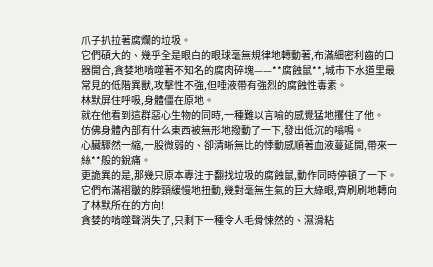爪子扒拉著腐爛的垃圾。
它們碩大的、幾乎全是眼白的眼球毫無規律地轉動著,布滿細密利齒的口器開合,貪婪地啃噬著不知名的腐肉碎塊——**腐蝕鼠**,城市下水道里最常見的低階異獸,攻擊性不強,但唾液帶有強烈的腐蝕性毒素。
林默屏住呼吸,身體僵在原地。
就在他看到這群惡心生物的同時,一種難以言喻的感覺猛地攫住了他。
仿佛身體內部有什么東西被無形地撥動了一下,發出低沉的嗡鳴。
心臟驟然一縮,一股微弱的、卻清晰無比的悸動感順著血液蔓延開,帶來一絲**般的銳痛。
更詭異的是,那幾只原本專注于翻找垃圾的腐蝕鼠,動作同時停頓了一下。
它們布滿褶皺的脖頸緩慢地扭動,幾對毫無生氣的巨大綠眼,齊刷刷地轉向了林默所在的方向!
貪婪的啃噬聲消失了,只剩下一種令人毛骨悚然的、濕滑粘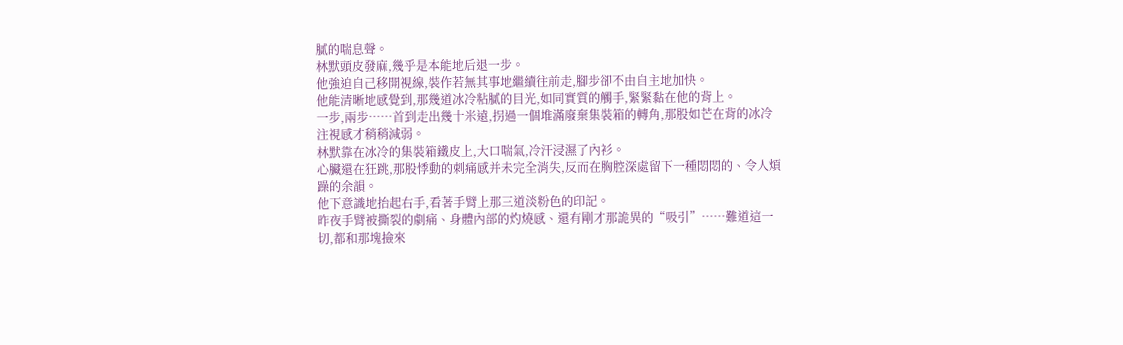膩的喘息聲。
林默頭皮發麻,幾乎是本能地后退一步。
他強迫自己移開視線,裝作若無其事地繼續往前走,腳步卻不由自主地加快。
他能清晰地感覺到,那幾道冰冷粘膩的目光,如同實質的觸手,緊緊黏在他的背上。
一步,兩步……首到走出幾十米遠,拐過一個堆滿廢棄集裝箱的轉角,那股如芒在背的冰冷注視感才稍稍減弱。
林默靠在冰冷的集裝箱鐵皮上,大口喘氣,冷汗浸濕了內衫。
心臟還在狂跳,那股悸動的刺痛感并未完全消失,反而在胸腔深處留下一種悶悶的、令人煩躁的余韻。
他下意識地抬起右手,看著手臂上那三道淡粉色的印記。
昨夜手臂被撕裂的劇痛、身體內部的灼燒感、還有剛才那詭異的“吸引”……難道這一切,都和那塊撿來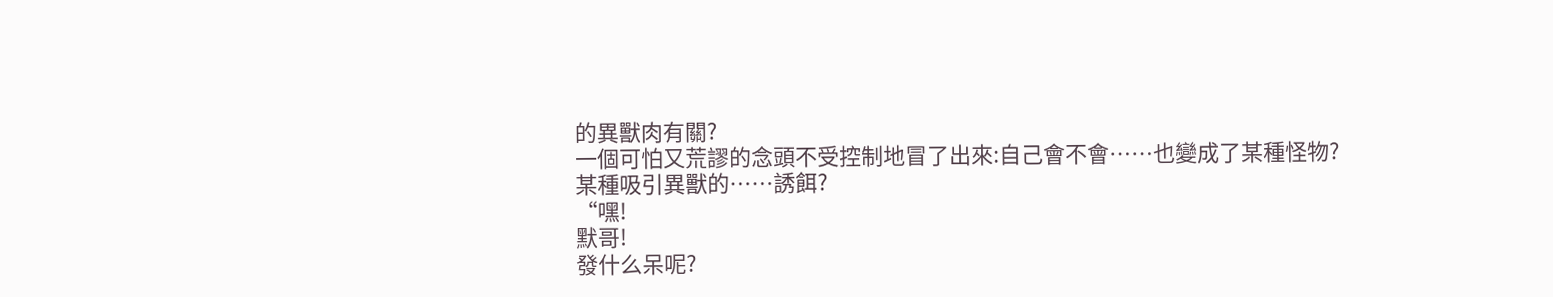的異獸肉有關?
一個可怕又荒謬的念頭不受控制地冒了出來:自己會不會……也變成了某種怪物?
某種吸引異獸的……誘餌?
“嘿!
默哥!
發什么呆呢?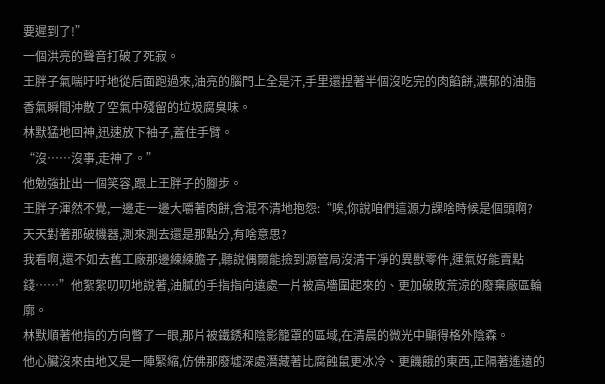要遲到了!”
一個洪亮的聲音打破了死寂。
王胖子氣喘吁吁地從后面跑過來,油亮的腦門上全是汗,手里還捏著半個沒吃完的肉餡餅,濃郁的油脂香氣瞬間沖散了空氣中殘留的垃圾腐臭味。
林默猛地回神,迅速放下袖子,蓋住手臂。
“沒……沒事,走神了。”
他勉強扯出一個笑容,跟上王胖子的腳步。
王胖子渾然不覺,一邊走一邊大嚼著肉餅,含混不清地抱怨:“唉,你說咱們這源力課啥時候是個頭啊?
天天對著那破機器,測來測去還是那點分,有啥意思?
我看啊,還不如去舊工廠那邊練練膽子,聽說偶爾能撿到源管局沒清干凈的異獸零件,運氣好能賣點錢……”他絮絮叨叨地說著,油膩的手指指向遠處一片被高墻圍起來的、更加破敗荒涼的廢棄廠區輪廓。
林默順著他指的方向瞥了一眼,那片被鐵銹和陰影籠罩的區域,在清晨的微光中顯得格外陰森。
他心臟沒來由地又是一陣緊縮,仿佛那廢墟深處潛藏著比腐蝕鼠更冰冷、更饑餓的東西,正隔著遙遠的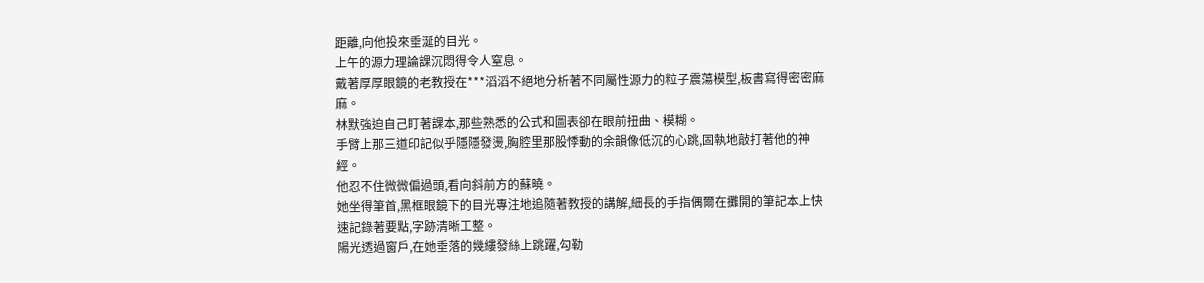距離,向他投來垂涎的目光。
上午的源力理論課沉悶得令人窒息。
戴著厚厚眼鏡的老教授在***滔滔不絕地分析著不同屬性源力的粒子震蕩模型,板書寫得密密麻麻。
林默強迫自己盯著課本,那些熟悉的公式和圖表卻在眼前扭曲、模糊。
手臂上那三道印記似乎隱隱發燙,胸腔里那股悸動的余韻像低沉的心跳,固執地敲打著他的神經。
他忍不住微微偏過頭,看向斜前方的蘇曉。
她坐得筆首,黑框眼鏡下的目光專注地追隨著教授的講解,細長的手指偶爾在攤開的筆記本上快速記錄著要點,字跡清晰工整。
陽光透過窗戶,在她垂落的幾縷發絲上跳躍,勾勒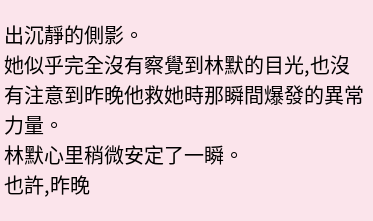出沉靜的側影。
她似乎完全沒有察覺到林默的目光,也沒有注意到昨晚他救她時那瞬間爆發的異常力量。
林默心里稍微安定了一瞬。
也許,昨晚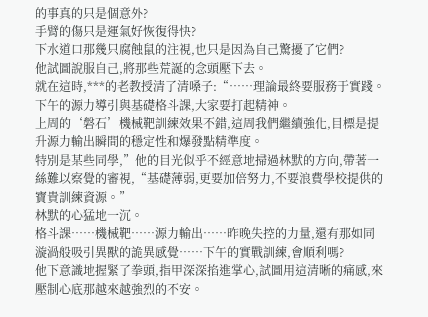的事真的只是個意外?
手臂的傷只是運氣好恢復得快?
下水道口那幾只腐蝕鼠的注視,也只是因為自己驚擾了它們?
他試圖說服自己,將那些荒誕的念頭壓下去。
就在這時,***的老教授清了清嗓子:“……理論最終要服務于實踐。
下午的源力導引與基礎格斗課,大家要打起精神。
上周的‘磐石’機械靶訓練效果不錯,這周我們繼續強化,目標是提升源力輸出瞬間的穩定性和爆發點精準度。
特別是某些同學,”他的目光似乎不經意地掃過林默的方向,帶著一絲難以察覺的審視,“基礎薄弱,更要加倍努力,不要浪費學校提供的寶貴訓練資源。”
林默的心猛地一沉。
格斗課……機械靶……源力輸出……昨晚失控的力量,還有那如同漩渦般吸引異獸的詭異感覺……下午的實戰訓練,會順利嗎?
他下意識地握緊了拳頭,指甲深深掐進掌心,試圖用這清晰的痛感,來壓制心底那越來越強烈的不安。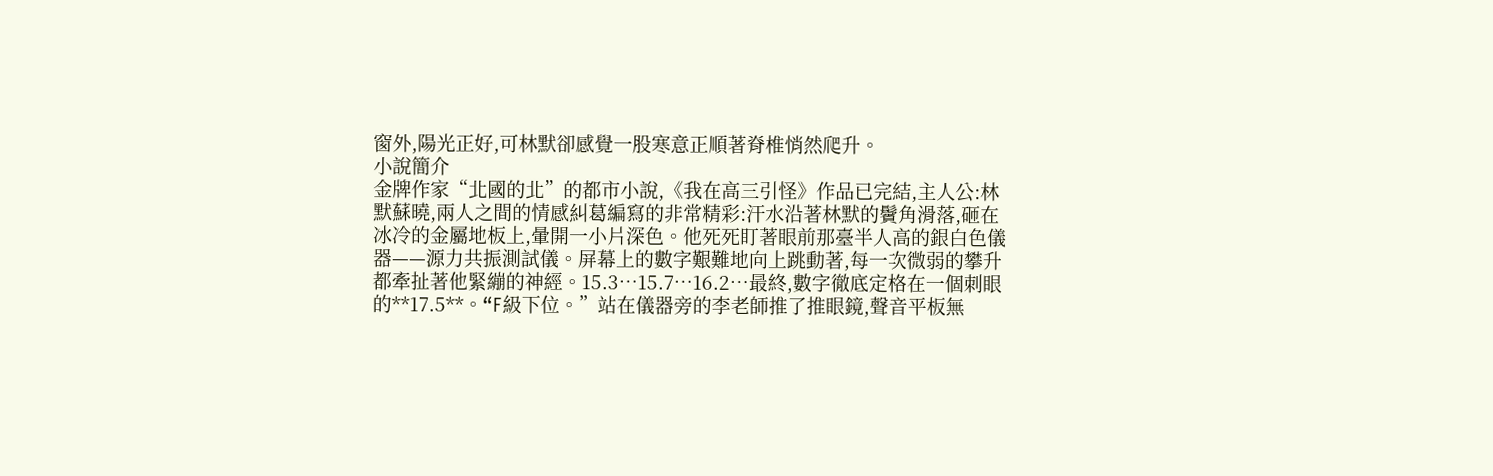窗外,陽光正好,可林默卻感覺一股寒意正順著脊椎悄然爬升。
小說簡介
金牌作家“北國的北”的都市小說,《我在高三引怪》作品已完結,主人公:林默蘇曉,兩人之間的情感糾葛編寫的非常精彩:汗水沿著林默的鬢角滑落,砸在冰冷的金屬地板上,暈開一小片深色。他死死盯著眼前那臺半人高的銀白色儀器——源力共振測試儀。屏幕上的數字艱難地向上跳動著,每一次微弱的攀升都牽扯著他緊繃的神經。15.3…15.7…16.2…最終,數字徹底定格在一個刺眼的**17.5**。“F級下位。”站在儀器旁的李老師推了推眼鏡,聲音平板無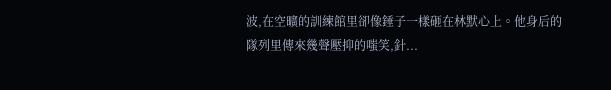波,在空曠的訓練館里卻像錘子一樣砸在林默心上。他身后的隊列里傳來幾聲壓抑的嗤笑,針...